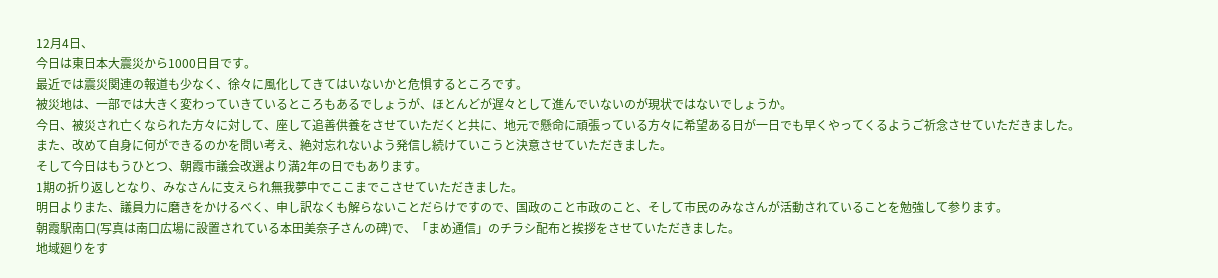12月4日、
今日は東日本大震災から1000日目です。
最近では震災関連の報道も少なく、徐々に風化してきてはいないかと危惧するところです。
被災地は、一部では大きく変わっていきているところもあるでしょうが、ほとんどが遅々として進んでいないのが現状ではないでしょうか。
今日、被災され亡くなられた方々に対して、座して追善供養をさせていただくと共に、地元で懸命に頑張っている方々に希望ある日が一日でも早くやってくるようご祈念させていただきました。
また、改めて自身に何ができるのかを問い考え、絶対忘れないよう発信し続けていこうと決意させていただきました。
そして今日はもうひとつ、朝霞市議会改選より満2年の日でもあります。
1期の折り返しとなり、みなさんに支えられ無我夢中でここまでこさせていただきました。
明日よりまた、議員力に磨きをかけるべく、申し訳なくも解らないことだらけですので、国政のこと市政のこと、そして市民のみなさんが活動されていることを勉強して参ります。
朝霞駅南口(写真は南口広場に設置されている本田美奈子さんの碑)で、「まめ通信」のチラシ配布と挨拶をさせていただきました。
地域廻りをす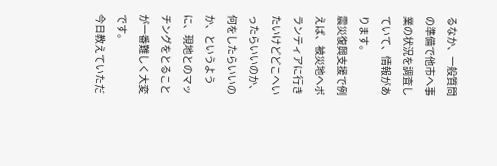るなか、一般質問の準備で他市へ事業の状況を調査していて、情報があります。
震災復興支援で例えば、被災地へボランティアに行きたいけどどこへいったらいいのか、何をしたらいいのか、というように、現地とのマッチングをとることが一番難しく大変です。
今日教えていただ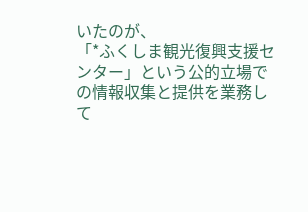いたのが、
「*ふくしま観光復興支援センター」という公的立場での情報収集と提供を業務して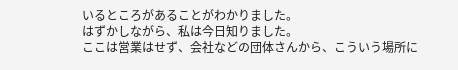いるところがあることがわかりました。
はずかしながら、私は今日知りました。
ここは営業はせず、会社などの団体さんから、こういう場所に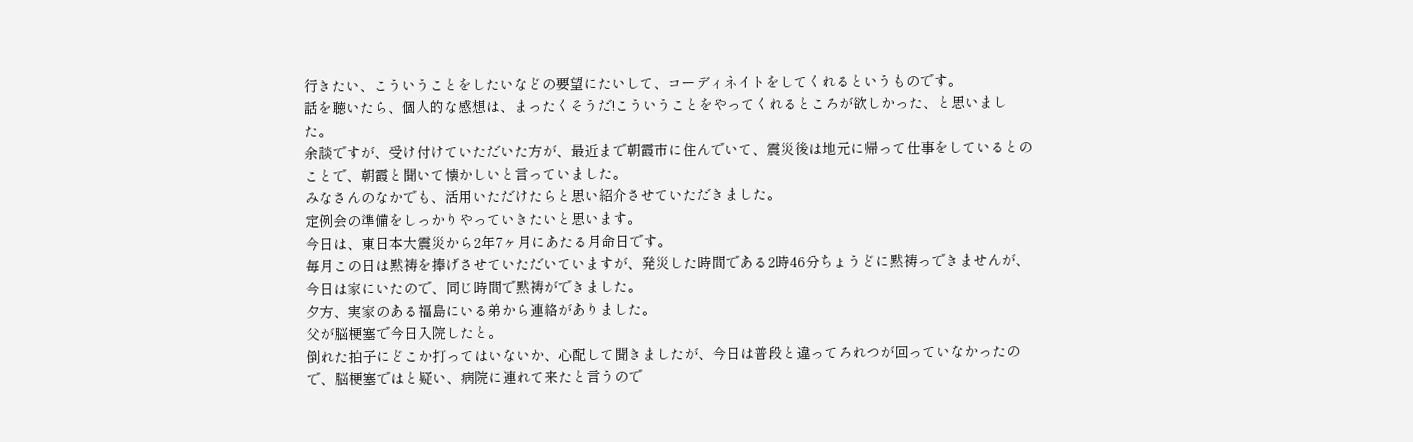行きたい、こういうことをしたいなどの要望にたいして、コーディネイトをしてくれるというものです。
話を聴いたら、個人的な感想は、まったくそうだ!こういうことをやってくれるところが欲しかった、と思いました。
余談ですが、受け付けていただいた方が、最近まで朝霞市に住んでいて、震災後は地元に帰って仕事をしているとのことで、朝霞と聞いて懐かしいと言っていました。
みなさんのなかでも、活用いただけたらと思い紹介させていただきました。
定例会の準備をしっかりやっていきたいと思います。
今日は、東日本大震災から2年7ヶ月にあたる月命日です。
毎月この日は黙祷を捧げさせていただいていますが、発災した時間である2時46分ちょうどに黙祷っできませんが、今日は家にいたので、同じ時間で黙祷ができました。
夕方、実家のある福島にいる弟から連絡がありました。
父が脳梗塞で今日入院したと。
倒れた拍子にどこか打ってはいないか、心配して聞きましたが、今日は普段と違ってろれつが回っていなかったので、脳梗塞ではと疑い、病院に連れて来たと言うので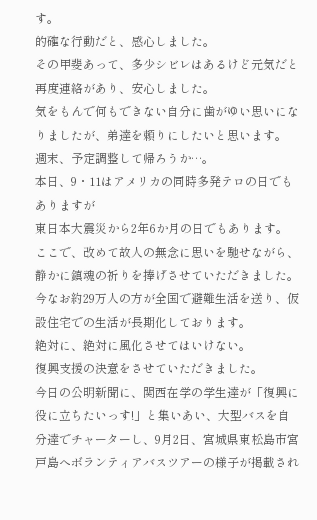す。
的確な行動だと、感心しました。
その甲斐あって、多少シビレはあるけど元気だと再度連絡があり、安心しました。
気をもんで何もできない自分に歯がゆい思いになりましたが、弟達を頼りにしたいと思います。
週末、予定調整して帰ろうか…。
本日、9・11はアメリカの同時多発テロの日でもありますが
東日本大震災から2年6か月の日でもあります。
ここで、改めて故人の無念に思いを馳せながら、静かに鎮魂の祈りを捧げさせていただきました。
今なお約29万人の方が全国で避難生活を送り、仮設住宅での生活が長期化しております。
絶対に、絶対に風化させてはいけない。
復興支援の決意をさせていただきました。
今日の公明新聞に、関西在学の学生達が「復興に役に立ちたいっす!」と集いあい、大型バスを自分達でチャーターし、9月2日、宮城県東松島市宮戸島へボランティアバスツアーの様子が掲載され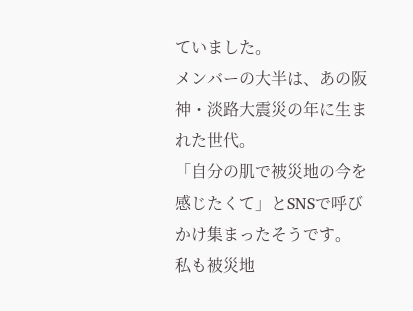ていました。
メンバーの大半は、あの阪神・淡路大震災の年に生まれた世代。
「自分の肌で被災地の今を感じたくて」とSNSで呼びかけ集まったそうです。
私も被災地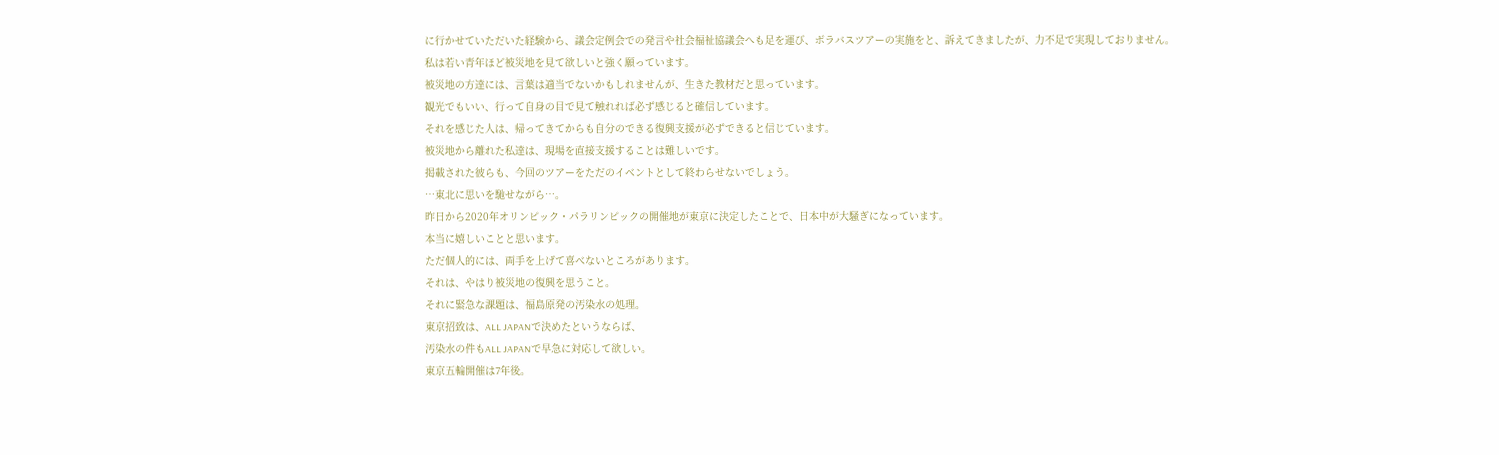に行かせていただいた経験から、議会定例会での発言や社会福祉協議会へも足を運び、ボラバスツアーの実施をと、訴えてきましたが、力不足で実現しておりません。
私は若い青年ほど被災地を見て欲しいと強く願っています。
被災地の方達には、言葉は適当でないかもしれませんが、生きた教材だと思っています。
観光でもいい、行って自身の目で見て触れれば必ず感じると確信しています。
それを感じた人は、帰ってきてからも自分のできる復興支援が必ずできると信じています。
被災地から離れた私達は、現場を直接支援することは難しいです。
掲載された彼らも、今回のツアーをただのイベントとして終わらせないでしょう。
…東北に思いを馳せながら…。
昨日から2020年オリンピック・パラリンピックの開催地が東京に決定したことで、日本中が大騒ぎになっています。
本当に嬉しいことと思います。
ただ個人的には、両手を上げて喜べないところがあります。
それは、やはり被災地の復興を思うこと。
それに緊急な課題は、福島原発の汚染水の処理。
東京招致は、ALL JAPANで決めたというならば、
汚染水の件もALL JAPANで早急に対応して欲しい。
東京五輪開催は7年後。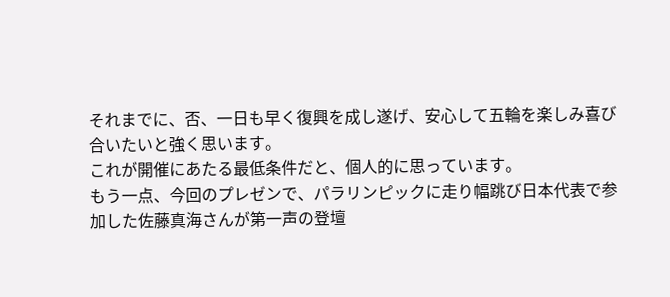それまでに、否、一日も早く復興を成し遂げ、安心して五輪を楽しみ喜び合いたいと強く思います。
これが開催にあたる最低条件だと、個人的に思っています。
もう一点、今回のプレゼンで、パラリンピックに走り幅跳び日本代表で参加した佐藤真海さんが第一声の登壇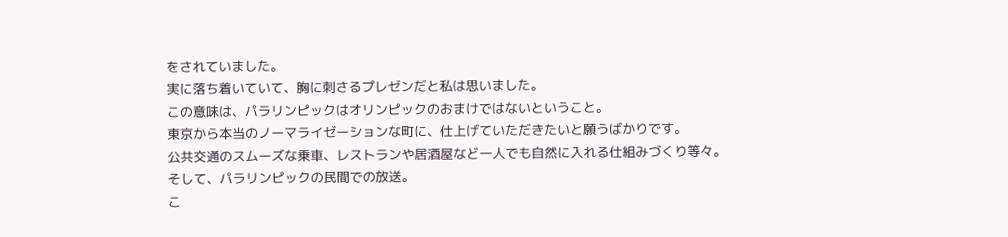をされていました。
実に落ち着いていて、胸に刺さるプレゼンだと私は思いました。
この意味は、パラリンピックはオリンピックのおまけではないということ。
東京から本当のノーマライゼーションな町に、仕上げていただきたいと願うばかりです。
公共交通のスムーズな乗車、レストランや居酒屋など一人でも自然に入れる仕組みづくり等々。
そして、パラリンピックの民間での放送。
こ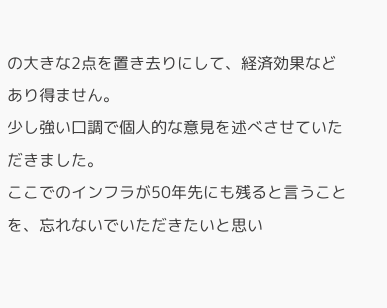の大きな2点を置き去りにして、経済効果などあり得ません。
少し強い口調で個人的な意見を述べさせていただきました。
ここでのインフラが50年先にも残ると言うことを、忘れないでいただきたいと思い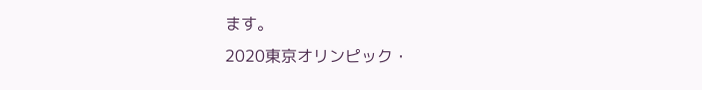ます。
2020東京オリンピック・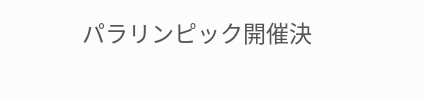パラリンピック開催決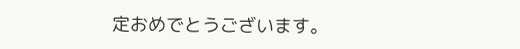定おめでとうございます。